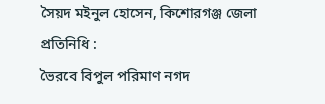সৈয়দ মইনুল হোসেন, কিশোরগঞ্জ জেলা প্রতিনিধি :
ভৈরবে বিপুল পরিমাণ নগদ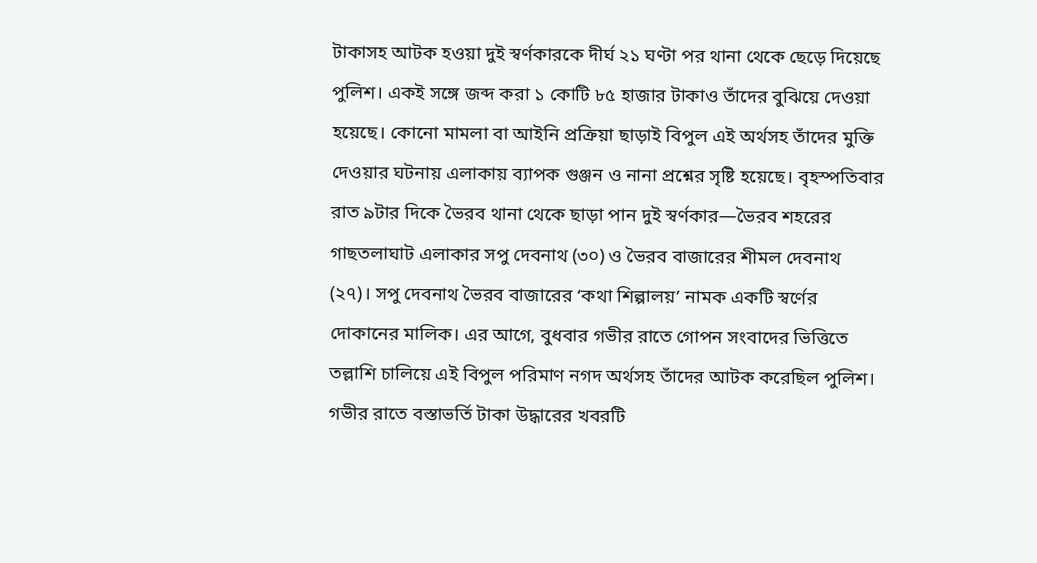টাকাসহ আটক হওয়া দুই স্বর্ণকারকে দীর্ঘ ২১ ঘণ্টা পর থানা থেকে ছেড়ে দিয়েছে পুলিশ। একই সঙ্গে জব্দ করা ১ কোটি ৮৫ হাজার টাকাও তাঁদের বুঝিয়ে দেওয়া হয়েছে। কোনো মামলা বা আইনি প্রক্রিয়া ছাড়াই বিপুল এই অর্থসহ তাঁদের মুক্তি দেওয়ার ঘটনায় এলাকায় ব্যাপক গুঞ্জন ও নানা প্রশ্নের সৃষ্টি হয়েছে। বৃহস্পতিবার রাত ৯টার দিকে ভৈরব থানা থেকে ছাড়া পান দুই স্বর্ণকার—ভৈরব শহরের গাছতলাঘাট এলাকার সপু দেবনাথ (৩০) ও ভৈরব বাজারের শীমল দেবনাথ (২৭)। সপু দেবনাথ ভৈরব বাজারের ‘কথা শিল্পালয়’ নামক একটি স্বর্ণের দোকানের মালিক। এর আগে, বুধবার গভীর রাতে গোপন সংবাদের ভিত্তিতে তল্লাশি চালিয়ে এই বিপুল পরিমাণ নগদ অর্থসহ তাঁদের আটক করেছিল পুলিশ। গভীর রাতে বস্তাভর্তি টাকা উদ্ধারের খবরটি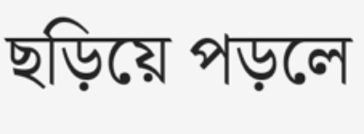ছড়িয়ে পড়লে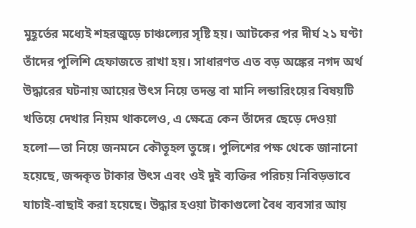মুহূর্তের মধ্যেই শহরজুড়ে চাঞ্চল্যের সৃষ্টি হয়। আটকের পর দীর্ঘ ২১ ঘণ্টা তাঁদের পুলিশি হেফাজতে রাখা হয়। সাধারণত এত বড় অঙ্কের নগদ অর্থ উদ্ধারের ঘটনায় আয়ের উৎস নিয়ে তদন্ত বা মানি লন্ডারিংয়ের বিষয়টি খতিয়ে দেখার নিয়ম থাকলেও, এ ক্ষেত্রে কেন তাঁদের ছেড়ে দেওয়া হলো—তা নিয়ে জনমনে কৌতূহল তুঙ্গে। পুলিশের পক্ষ থেকে জানানো হয়েছে, জব্দকৃত টাকার উৎস এবং ওই দুই ব্যক্তির পরিচয় নিবিড়ভাবে যাচাই-বাছাই করা হয়েছে। উদ্ধার হওয়া টাকাগুলো বৈধ ব্যবসার আয়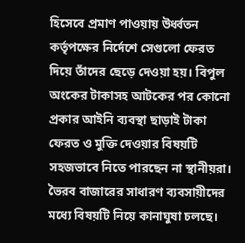হিসেবে প্রমাণ পাওয়ায় উর্ধ্বতন কর্তৃপক্ষের নির্দেশে সেগুলো ফেরত দিয়ে তাঁদের ছেড়ে দেওয়া হয়। বিপুল অংকের টাকাসহ আটকের পর কোনো প্রকার আইনি ব্যবস্থা ছাড়াই টাকা ফেরত ও মুক্তি দেওয়ার বিষয়টি সহজভাবে নিতে পারছেন না স্থানীয়রা। ভৈরব বাজারের সাধারণ ব্যবসায়ীদের মধ্যে বিষয়টি নিয়ে কানাঘুষা চলছে।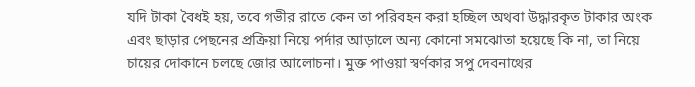যদি টাকা বৈধই হয়, তবে গভীর রাতে কেন তা পরিবহন করা হচ্ছিল অথবা উদ্ধারকৃত টাকার অংক এবং ছাড়ার পেছনের প্রক্রিয়া নিয়ে পর্দার আড়ালে অন্য কোনো সমঝোতা হয়েছে কি না, তা নিয়ে চায়ের দোকানে চলছে জোর আলোচনা। মুক্ত পাওয়া স্বর্ণকার সপু দেবনাথের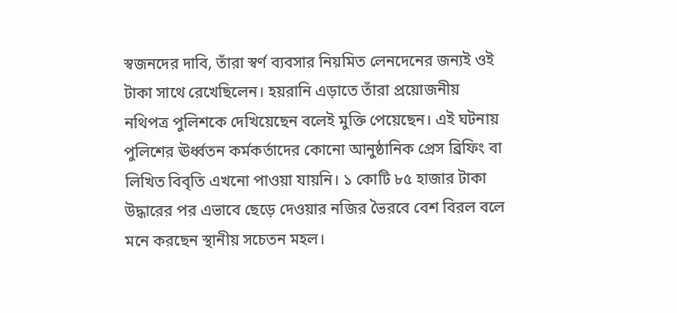স্বজনদের দাবি, তাঁরা স্বর্ণ ব্যবসার নিয়মিত লেনদেনের জন্যই ওই টাকা সাথে রেখেছিলেন। হয়রানি এড়াতে তাঁরা প্রয়োজনীয় নথিপত্র পুলিশকে দেখিয়েছেন বলেই মুক্তি পেয়েছেন। এই ঘটনায় পুলিশের ঊর্ধ্বতন কর্মকর্তাদের কোনো আনুষ্ঠানিক প্রেস ব্রিফিং বা লিখিত বিবৃতি এখনো পাওয়া যায়নি। ১ কোটি ৮৫ হাজার টাকা উদ্ধারের পর এভাবে ছেড়ে দেওয়ার নজির ভৈরবে বেশ বিরল বলে মনে করছেন স্থানীয় সচেতন মহল।